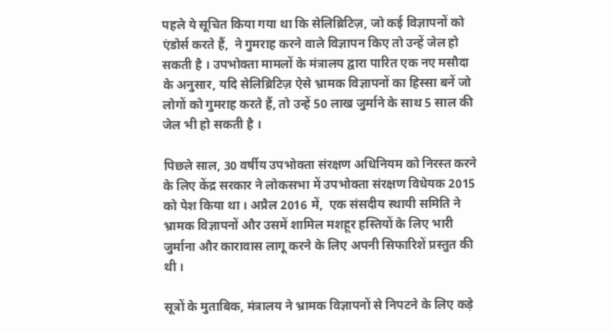पहले ये सूचित किया गया था कि सेलिब्रिटिज़, जो कई विज्ञापनों को एंडोर्स करते हैं,  ने गुमराह करने वाले विज्ञापन किए तो उन्हें जेल हो सकती है । उपभोक्ता मामलों के मंत्रालय द्वारा पारित एक नए मसौदा के अनुसार, यदि सेलिब्रिटिज़ ऐसे भ्रामक विज्ञापनों का हिस्सा बनें जो लोगों को गुमराह करते हैं, तो उन्हें 50 लाख जुर्माने के साथ 5 साल की जेल भी हो सकती है ।

पिछले साल, 30 वर्षीय उपभोक्ता संरक्षण अधिनियम को निरस्त करने के लिए केंद्र सरकार ने लोकसभा में उपभोक्ता संरक्षण विधेयक 2015 को पेश किया था । अप्रैल 2016 में,  एक संसदीय स्थायी समिति ने भ्रामक विज्ञापनों और उसमें शामिल मशहूर हस्तियों के लिए भारी जुर्माना और कारावास लागू करने के लिए अपनी सिफारिशें प्रस्तुत की थी ।

सूत्रों के मुताबिक, मंत्रालय ने भ्रामक विज्ञापनों से निपटने के लिए कड़े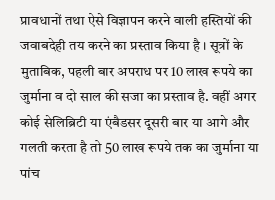प्रावधानों तथा ऐसे विज्ञापन करने वाली हस्तियों की जवाबदेही तय करने का प्रस्ताव किया है । सूत्रों के मुताबिक, पहली बार अपराध पर 10 लाख रूपये का जुर्माना व दो साल की सजा का प्रस्ताव है. वहीं अगर कोई सेलिब्रिटी या एंबैडसर दूसरी बार या आगे और गलती करता है तो 50 लाख रूपये तक का जुर्माना या पांच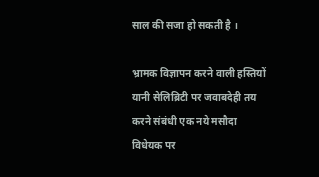साल की सजा हो सकती है ।

भ्रामक विज्ञापन करने वाली हस्तियों यानी सेलिब्रिटी पर जवाबदेही तय करने संबंधी एक नये मसौदा विधेयक पर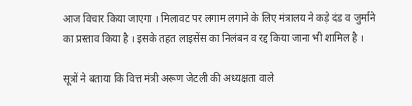आज विचार किया जाएगा । मिलावट पर लगाम लगाने के लिए मंत्रालय ने कड़े दंड व जुर्माने का प्रस्ताव किया है । इसके तहत लाइसेंस का निलंबन व रद्द किया जाना भी शामिल है ।

सूत्रों ने बताया कि वित्त मंत्री अरूण जेटली की अध्यक्षता वाले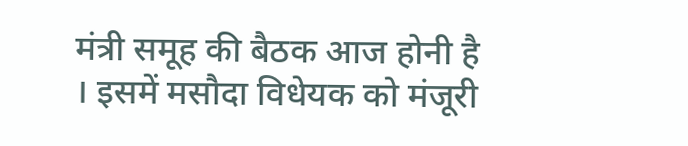मंत्री समूह की बैठक आज होनी है । इसमें मसौदा विधेयक को मंजूरी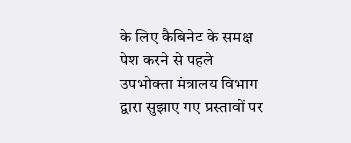के लिए कैबिनेट के समक्ष पेश करने से पहले उपभोक्ता मंत्रालय विभाग द्वारा सुझाए गए प्रस्तावों पर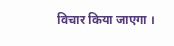विचार किया जाएगा ।